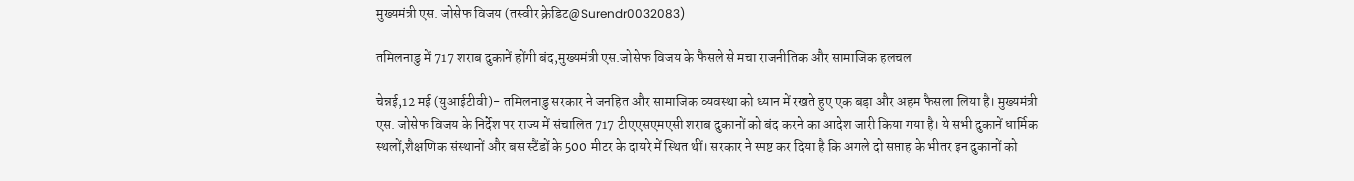मुख्यमंत्री एस. जोसेफ विजय (तस्वीर क्रेडिट@Surendr0032083)

तमिलनाडु में 717 शराब दुकानें होंगी बंद,मुख्यमंत्री एस.जोसेफ विजय के फैसले से मचा राजनीतिक और सामाजिक हलचल

चेन्नई,12 मई (युआईटीवी)- तमिलनाडु सरकार ने जनहित और सामाजिक व्यवस्था को ध्यान में रखते हुए एक बड़ा और अहम फैसला लिया है। मुख्यमंत्री एस. जोसेफ विजय के निर्देश पर राज्य में संचालित 717 टीएएसएमएसी शराब दुकानों को बंद करने का आदेश जारी किया गया है। ये सभी दुकानें धार्मिक स्थलों,शैक्षणिक संस्थानों और बस स्टैंडों के 500 मीटर के दायरे में स्थित थीं। सरकार ने स्पष्ट कर दिया है कि अगले दो सप्ताह के भीतर इन दुकानों को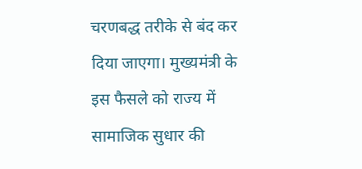चरणबद्ध तरीके से बंद कर दिया जाएगा। मुख्यमंत्री के इस फैसले को राज्य में सामाजिक सुधार की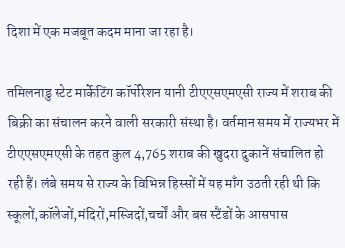दिशा में एक मजबूत कदम माना जा रहा है।

तमिलनाडु स्टेट मार्केटिंग कॉर्पोरेशन यानी टीएएसएमएसी राज्य में शराब की बिक्री का संचालन करने वाली सरकारी संस्था है। वर्तमान समय में राज्यभर में टीएएसएमएसी के तहत कुल 4,765 शराब की खुदरा दुकानें संचालित हो रही हैं। लंबे समय से राज्य के विभिन्न हिस्सों में यह माँग उठती रही थी कि स्कूलों,कॉलेजों,मंदिरों,मस्जिदों,चर्चों और बस स्टैंडों के आसपास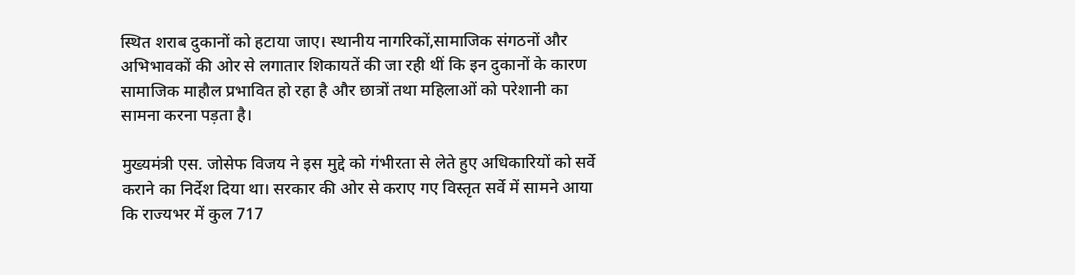स्थित शराब दुकानों को हटाया जाए। स्थानीय नागरिकों,सामाजिक संगठनों और अभिभावकों की ओर से लगातार शिकायतें की जा रही थीं कि इन दुकानों के कारण सामाजिक माहौल प्रभावित हो रहा है और छात्रों तथा महिलाओं को परेशानी का सामना करना पड़ता है।

मुख्यमंत्री एस. जोसेफ विजय ने इस मुद्दे को गंभीरता से लेते हुए अधिकारियों को सर्वे कराने का निर्देश दिया था। सरकार की ओर से कराए गए विस्तृत सर्वे में सामने आया कि राज्यभर में कुल 717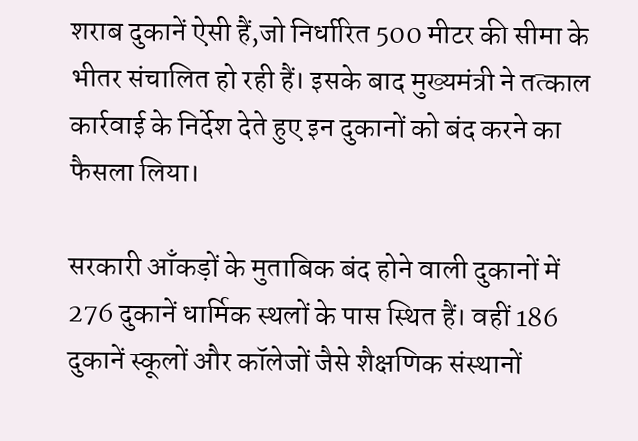शराब दुकानें ऐसी हैं,जो निर्धारित 500 मीटर की सीमा के भीतर संचालित हो रही हैं। इसके बाद मुख्यमंत्री ने तत्काल कार्रवाई के निर्देश देते हुए इन दुकानों को बंद करने का फैसला लिया।

सरकारी आँकड़ों के मुताबिक बंद होने वाली दुकानों में 276 दुकानें धार्मिक स्थलों के पास स्थित हैं। वहीं 186 दुकानें स्कूलों और कॉलेजों जैसे शैक्षणिक संस्थानों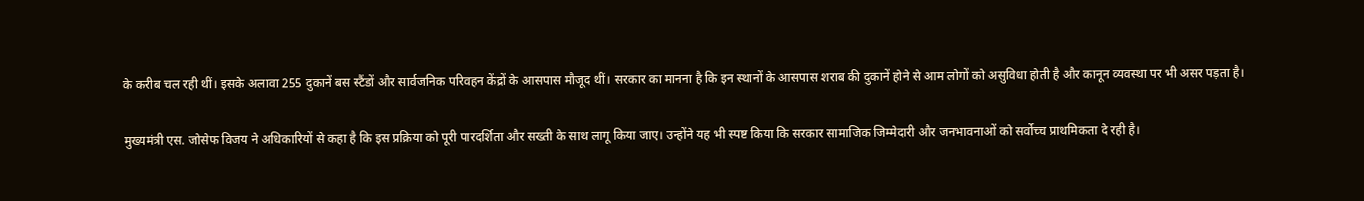के करीब चल रही थीं। इसके अलावा 255 दुकानें बस स्टैंडों और सार्वजनिक परिवहन केंद्रों के आसपास मौजूद थीं। सरकार का मानना है कि इन स्थानों के आसपास शराब की दुकानें होने से आम लोगों को असुविधा होती है और कानून व्यवस्था पर भी असर पड़ता है।

मुख्यमंत्री एस. जोसेफ विजय ने अधिकारियों से कहा है कि इस प्रक्रिया को पूरी पारदर्शिता और सख्ती के साथ लागू किया जाए। उन्होंने यह भी स्पष्ट किया कि सरकार सामाजिक जिम्मेदारी और जनभावनाओं को सर्वोच्च प्राथमिकता दे रही है।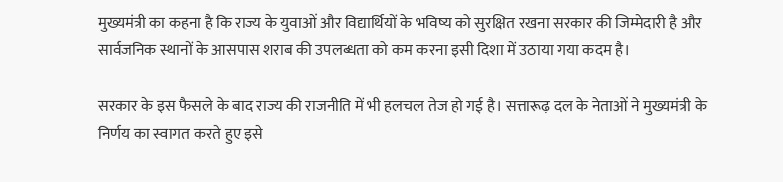मुख्यमंत्री का कहना है कि राज्य के युवाओं और विद्यार्थियों के भविष्य को सुरक्षित रखना सरकार की जिम्मेदारी है और सार्वजनिक स्थानों के आसपास शराब की उपलब्धता को कम करना इसी दिशा में उठाया गया कदम है।

सरकार के इस फैसले के बाद राज्य की राजनीति में भी हलचल तेज हो गई है। सत्तारूढ़ दल के नेताओं ने मुख्यमंत्री के निर्णय का स्वागत करते हुए इसे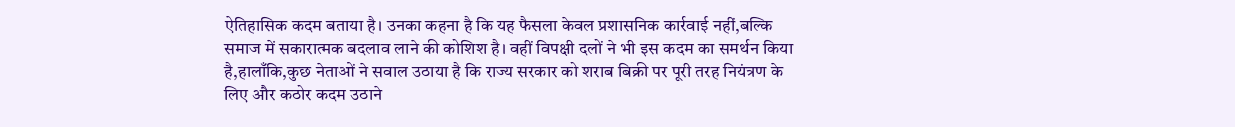ऐतिहासिक कदम बताया है। उनका कहना है कि यह फैसला केवल प्रशासनिक कार्रवाई नहीं,बल्कि समाज में सकारात्मक बदलाव लाने की कोशिश है। वहीं विपक्षी दलों ने भी इस कदम का समर्थन किया है,हालाँकि,कुछ नेताओं ने सवाल उठाया है कि राज्य सरकार को शराब बिक्री पर पूरी तरह नियंत्रण के लिए और कठोर कदम उठाने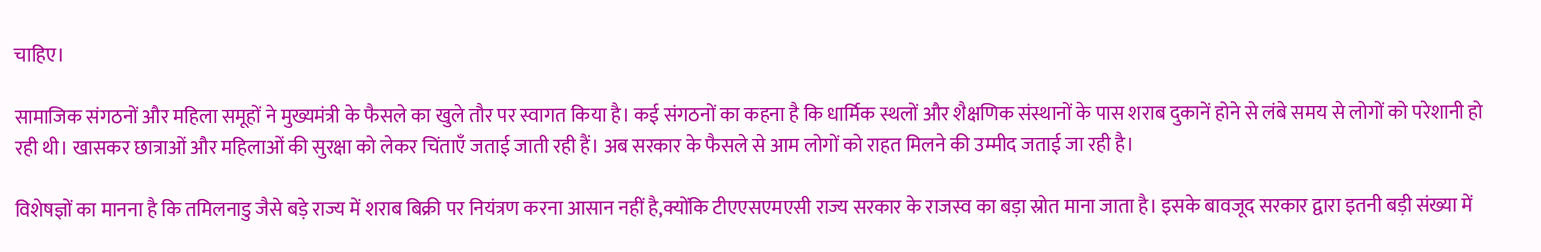चाहिए।

सामाजिक संगठनों और महिला समूहों ने मुख्यमंत्री के फैसले का खुले तौर पर स्वागत किया है। कई संगठनों का कहना है कि धार्मिक स्थलों और शैक्षणिक संस्थानों के पास शराब दुकानें होने से लंबे समय से लोगों को परेशानी हो रही थी। खासकर छात्राओं और महिलाओं की सुरक्षा को लेकर चिंताएँ जताई जाती रही हैं। अब सरकार के फैसले से आम लोगों को राहत मिलने की उम्मीद जताई जा रही है।

विशेषज्ञों का मानना है कि तमिलनाडु जैसे बड़े राज्य में शराब बिक्री पर नियंत्रण करना आसान नहीं है,क्योंकि टीएएसएमएसी राज्य सरकार के राजस्व का बड़ा स्रोत माना जाता है। इसके बावजूद सरकार द्वारा इतनी बड़ी संख्या में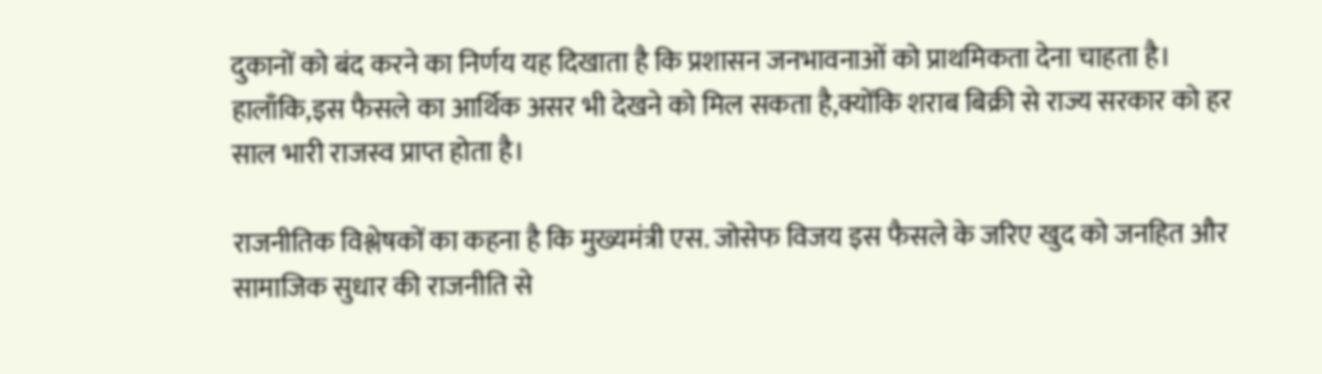दुकानों को बंद करने का निर्णय यह दिखाता है कि प्रशासन जनभावनाओं को प्राथमिकता देना चाहता है। हालाँकि,इस फैसले का आर्थिक असर भी देखने को मिल सकता है,क्योंकि शराब बिक्री से राज्य सरकार को हर साल भारी राजस्व प्राप्त होता है।

राजनीतिक विश्लेषकों का कहना है कि मुख्यमंत्री एस. जोसेफ विजय इस फैसले के जरिए खुद को जनहित और सामाजिक सुधार की राजनीति से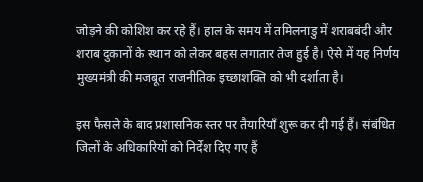जोड़ने की कोशिश कर रहे हैं। हाल के समय में तमिलनाडु में शराबबंदी और शराब दुकानों के स्थान को लेकर बहस लगातार तेज हुई है। ऐसे में यह निर्णय मुख्यमंत्री की मजबूत राजनीतिक इच्छाशक्ति को भी दर्शाता है।

इस फैसले के बाद प्रशासनिक स्तर पर तैयारियाँ शुरू कर दी गई हैं। संबंधित जिलों के अधिकारियों को निर्देश दिए गए हैं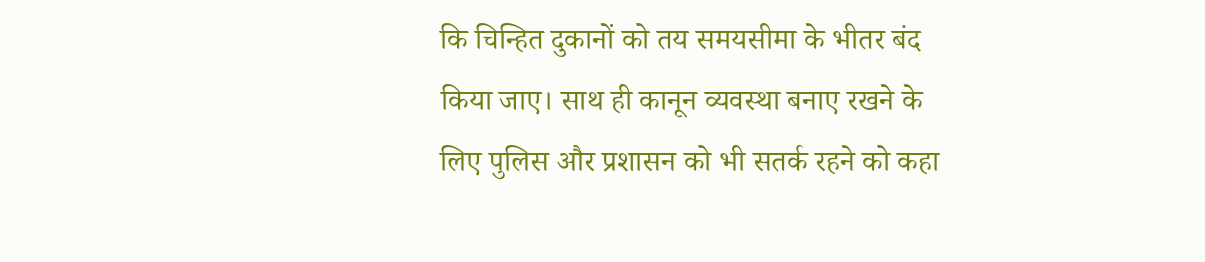कि चिन्हित दुकानों को तय समयसीमा के भीतर बंद किया जाए। साथ ही कानून व्यवस्था बनाए रखने के लिए पुलिस और प्रशासन को भी सतर्क रहने को कहा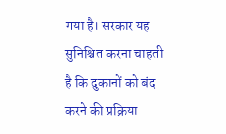गया है। सरकार यह सुनिश्चित करना चाहती है कि दुकानों को बंद करने की प्रक्रिया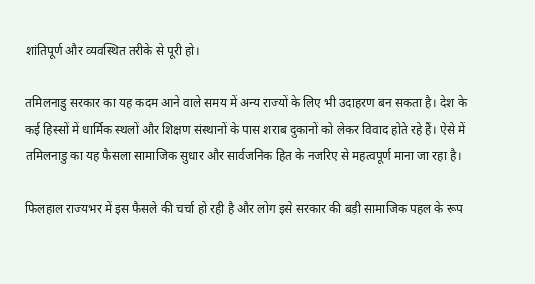शांतिपूर्ण और व्यवस्थित तरीके से पूरी हो।

तमिलनाडु सरकार का यह कदम आने वाले समय में अन्य राज्यों के लिए भी उदाहरण बन सकता है। देश के कई हिस्सों में धार्मिक स्थलों और शिक्षण संस्थानों के पास शराब दुकानों को लेकर विवाद होते रहे हैं। ऐसे में तमिलनाडु का यह फैसला सामाजिक सुधार और सार्वजनिक हित के नजरिए से महत्वपूर्ण माना जा रहा है।

फिलहाल राज्यभर में इस फैसले की चर्चा हो रही है और लोग इसे सरकार की बड़ी सामाजिक पहल के रूप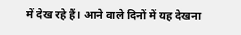में देख रहे हैं। आने वाले दिनों में यह देखना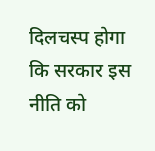दिलचस्प होगा कि सरकार इस नीति को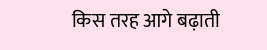किस तरह आगे बढ़ाती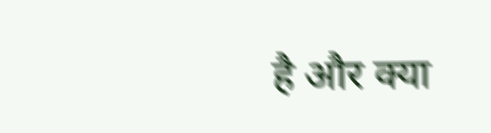है और क्या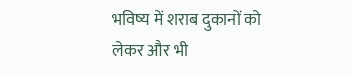भविष्य में शराब दुकानों को लेकर और भी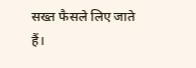सख्त फैसले लिए जाते हैं।